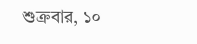শুক্রবার, ১০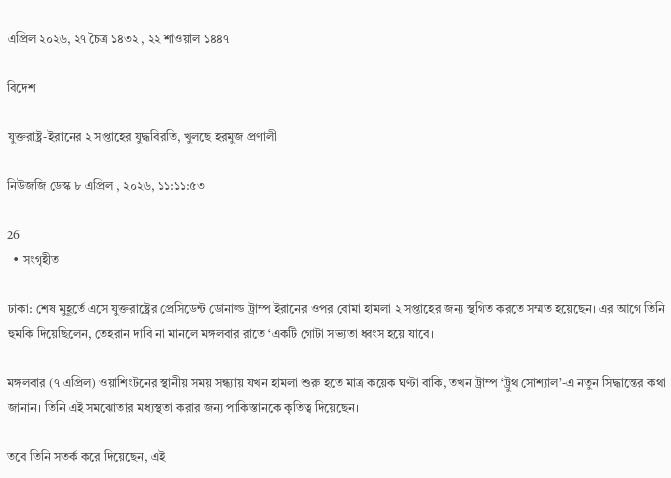এপ্রিল ২০২৬, ২৭ চৈত্র ১৪৩২ , ২২ শাওয়াল ১৪৪৭

বিদেশ

যুক্তরাষ্ট্র-ইরানের ২ সপ্তাহের যুদ্ধবিরতি, খুলছে হরমুজ প্রণালী

নিউজজি ডেস্ক ৮ এপ্রিল , ২০২৬, ১১:১১:৫৩

26
  • সংগৃহীত

ঢাকা: শেষ মুহূর্তে এসে যুক্তরাষ্ট্রের প্রেসিডেন্ট ডোনাল্ড ট্রাম্প ইরানের ওপর বোমা হামলা ২ সপ্তাহের জন্য স্থগিত করতে সম্মত হয়েছেন। এর আগে তিনি হুমকি দিয়েছিলেন, তেহরান দাবি না মানলে মঙ্গলবার রাতে ‘একটি গোটা সভ্যতা ধ্বংস হয়ে যাবে।

মঙ্গলবার (৭ এপ্রিল) ওয়াশিংটনের স্থানীয় সময় সন্ধ্যায় যখন হামলা শুরু হতে মাত্র কয়েক ঘণ্টা বাকি, তখন ট্রাম্প ‘ট্রুথ সোশ্যাল’-এ নতুন সিদ্ধান্তের কথা জানান। তিনি এই সমঝোতার মধ্যস্থতা করার জন্য পাকিস্তানকে কৃতিত্ব দিয়েছেন।

তবে তিনি সতর্ক করে দিয়েছেন, এই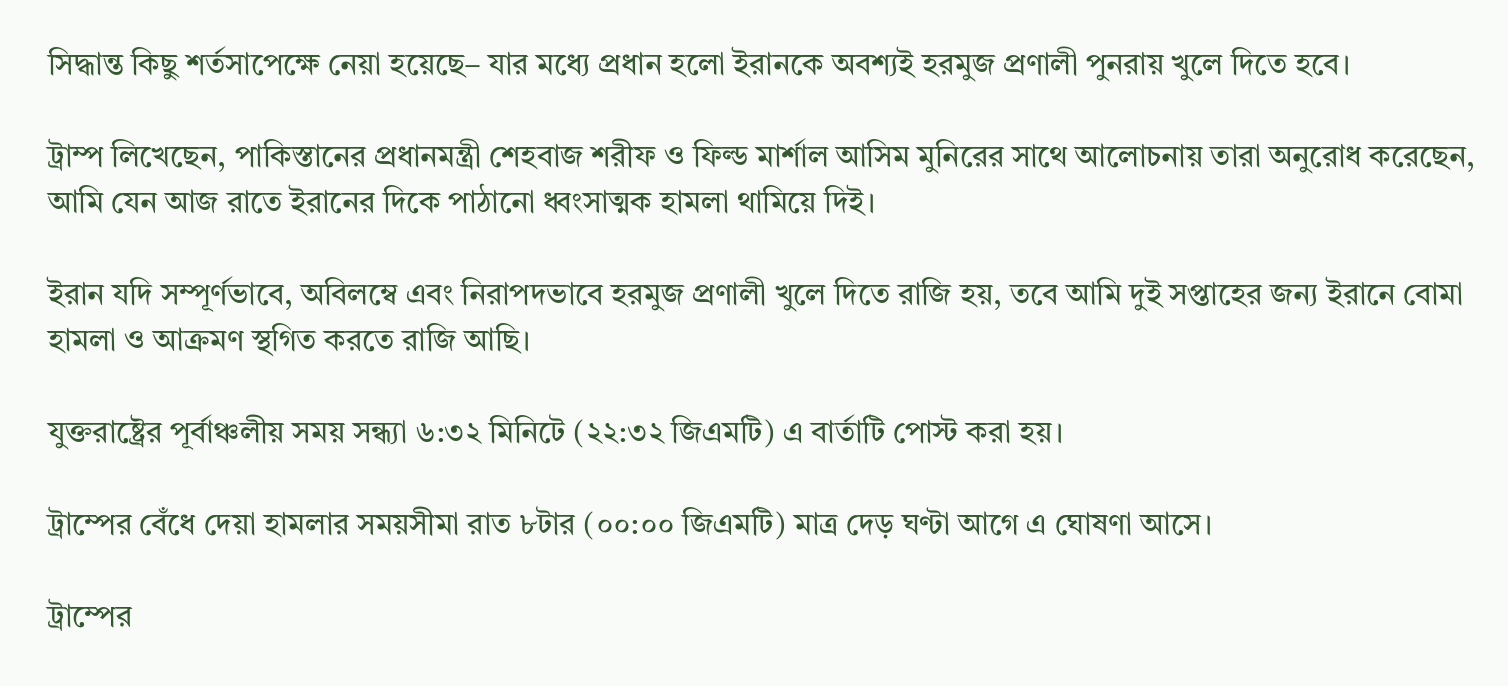সিদ্ধান্ত কিছু শর্তসাপেক্ষে নেয়া হয়েছে– যার মধ্যে প্রধান হলো ইরানকে অবশ্যই হরমুজ প্রণালী পুনরায় খুলে দিতে হবে।

ট্রাম্প লিখেছেন, পাকিস্তানের প্রধানমন্ত্রী শেহবাজ শরীফ ও ফিল্ড মার্শাল আসিম মুনিরের সাথে আলোচনায় তারা অনুরোধ করেছেন, আমি যেন আজ রাতে ইরানের দিকে পাঠানো ধ্বংসাত্মক হামলা থামিয়ে দিই।

ইরান যদি সম্পূর্ণভাবে, অবিলম্বে এবং নিরাপদভাবে হরমুজ প্রণালী খুলে দিতে রাজি হয়, তবে আমি দুই সপ্তাহের জন্য ইরানে বোমা হামলা ও আক্রমণ স্থগিত করতে রাজি আছি।

যুক্তরাষ্ট্রের পূর্বাঞ্চলীয় সময় সন্ধ্যা ৬:৩২ মিনিটে (২২:৩২ জিএমটি) এ বার্তাটি পোস্ট করা হয়।

ট্রাম্পের বেঁধে দেয়া হামলার সময়সীমা রাত ৮টার (০০:০০ জিএমটি) মাত্র দেড় ঘণ্টা আগে এ ঘোষণা আসে।

ট্রাম্পের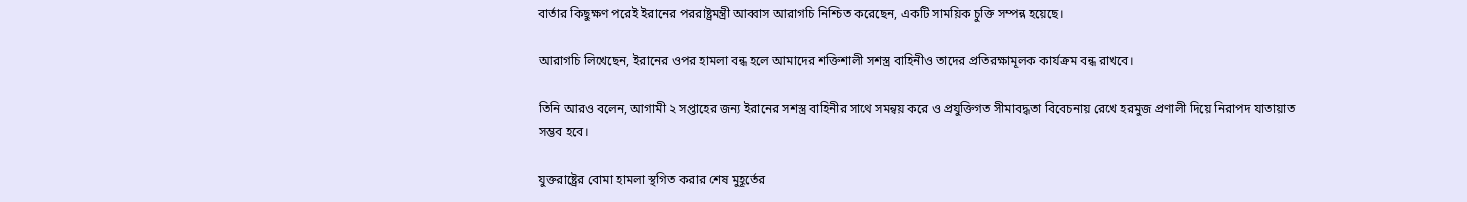বার্তার কিছুক্ষণ পরেই ইরানের পররাষ্ট্রমন্ত্রী আব্বাস আরাগচি নিশ্চিত করেছেন, একটি সাময়িক চুক্তি সম্পন্ন হয়েছে।

আরাগচি লিখেছেন, ইরানের ওপর হামলা বন্ধ হলে আমাদের শক্তিশালী সশস্ত্র বাহিনীও তাদের প্রতিরক্ষামূলক কার্যক্রম বন্ধ রাখবে।

তিনি আরও বলেন, আগামী ২ সপ্তাহের জন্য ইরানের সশস্ত্র বাহিনীর সাথে সমন্বয় করে ও প্রযুক্তিগত সীমাবদ্ধতা বিবেচনায় রেখে হরমুজ প্রণালী দিয়ে নিরাপদ যাতায়াত সম্ভব হবে।

যুক্তরাষ্ট্রের বোমা হামলা স্থগিত করার শেষ মুহূর্তের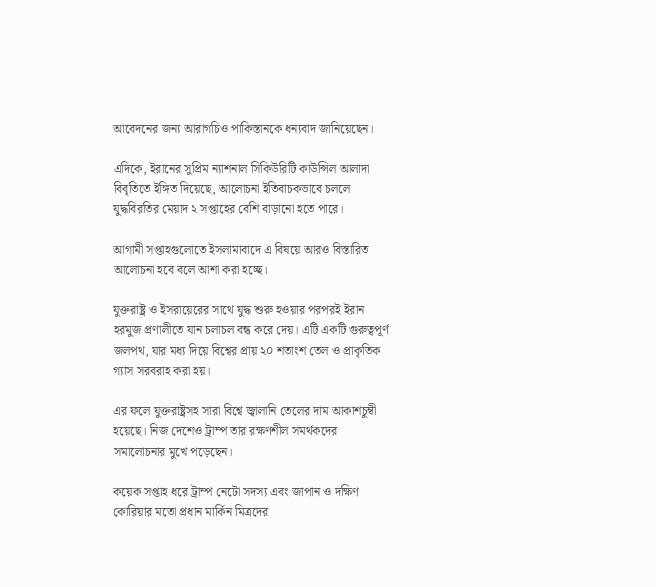আবেদনের জন্য আরাগচিও পাকিস্তানকে ধন্যবাদ জানিয়েছেন।

এদিকে, ইরানের সুপ্রিম ন্যাশনাল সিকিউরিটি কাউন্সিল আলাদা বিবৃতিতে ইঙ্গিত দিয়েছে, আলোচনা ইতিবাচকভাবে চললে যুদ্ধবিরতির মেয়াদ ২ সপ্তাহের বেশি বাড়ানো হতে পারে।

আগামী সপ্তাহগুলোতে ইসলামাবাদে এ বিষয়ে আরও বিস্তারিত আলোচনা হবে বলে আশা করা হচ্ছে।

যুক্তরাষ্ট্র ও ইসরায়েরের সাথে যুদ্ধ শুরু হওয়ার পরপরই ইরান হরমুজ প্রণালীতে যান চলাচল বন্ধ করে দেয়। এটি একটি গুরুত্বপূর্ণ জলপথ, যার মধ্য দিয়ে বিশ্বের প্রায় ২০ শতাংশ তেল ও প্রাকৃতিক গ্যাস সরবরাহ করা হয়।

এর ফলে যুক্তরাষ্ট্রসহ সারা বিশ্বে জ্বালানি তেলের দাম আকাশচুম্বী হয়েছে। নিজ দেশেও ট্রাম্প তার রক্ষণশীল সমর্থকদের সমালোচনার মুখে পড়েছেন।

কয়েক সপ্তাহ ধরে ট্রাম্প নেটো সদস্য এবং জাপান ও দক্ষিণ কোরিয়ার মতো প্রধান মার্কিন মিত্রদের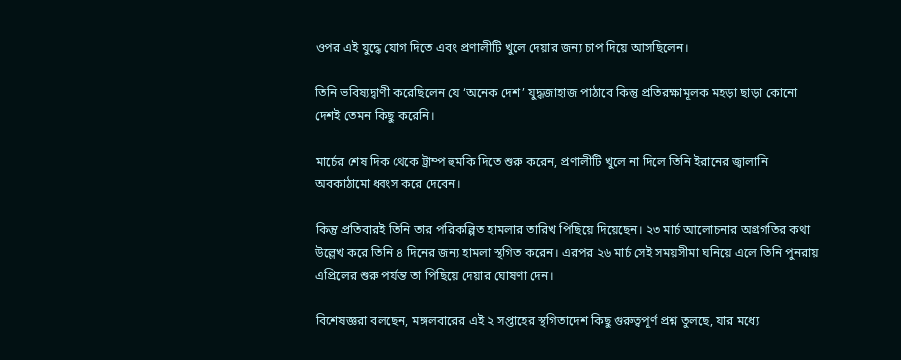ওপর এই যুদ্ধে যোগ দিতে এবং প্রণালীটি খুলে দেয়ার জন্য চাপ দিয়ে আসছিলেন।

তিনি ভবিষ্যদ্বাণী করেছিলেন যে ‘অনেক দেশ’ যুদ্ধজাহাজ পাঠাবে কিন্তু প্রতিরক্ষামূলক মহড়া ছাড়া কোনো দেশই তেমন কিছু করেনি।

মার্চের শেষ দিক থেকে ট্রাম্প হুমকি দিতে শুরু করেন, প্রণালীটি খুলে না দিলে তিনি ইরানের জ্বালানি অবকাঠামো ধ্বংস করে দেবেন।

কিন্তু প্রতিবারই তিনি তার পরিকল্পিত হামলার তারিখ পিছিয়ে দিয়েছেন। ২৩ মার্চ আলোচনার অগ্রগতির কথা উল্লেখ করে তিনি ৪ দিনের জন্য হামলা স্থগিত করেন। এরপর ২৬ মার্চ সেই সময়সীমা ঘনিয়ে এলে তিনি পুনরায় এপ্রিলের শুরু পর্যন্ত তা পিছিয়ে দেয়ার ঘোষণা দেন।

বিশেষজ্ঞরা বলছেন, মঙ্গলবারের এই ২ সপ্তাহের স্থগিতাদেশ কিছু গুরুত্বপূর্ণ প্রশ্ন তুলছে, যার মধ্যে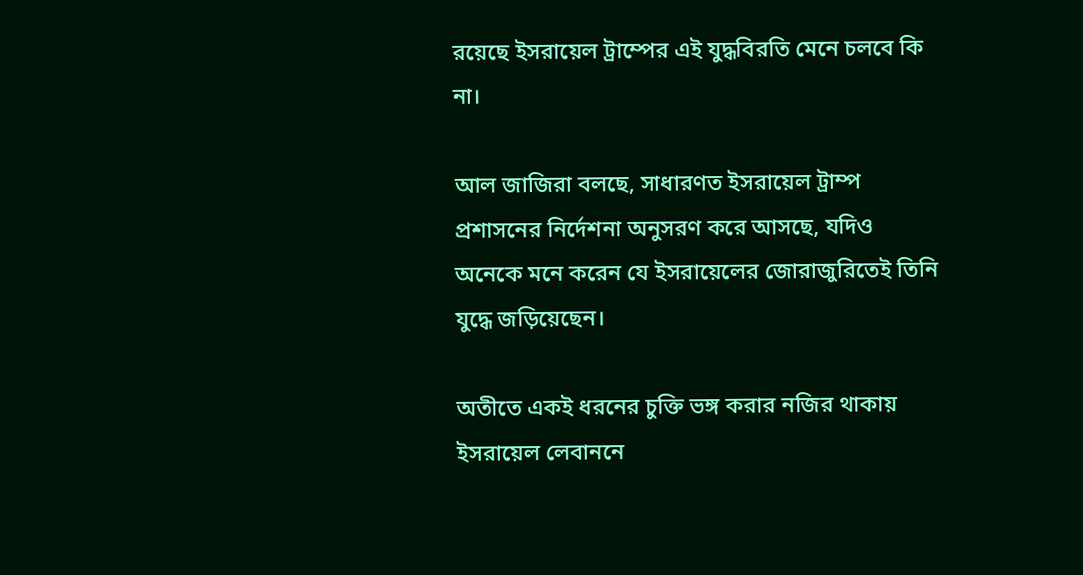রয়েছে ইসরায়েল ট্রাম্পের এই যুদ্ধবিরতি মেনে চলবে কি না।

আল জাজিরা বলছে, সাধারণত ইসরায়েল ট্রাম্প প্রশাসনের নির্দেশনা অনুসরণ করে আসছে, যদিও অনেকে মনে করেন যে ইসরায়েলের জোরাজুরিতেই তিনি যুদ্ধে জড়িয়েছেন।

অতীতে একই ধরনের চুক্তি ভঙ্গ করার নজির থাকায় ইসরায়েল লেবাননে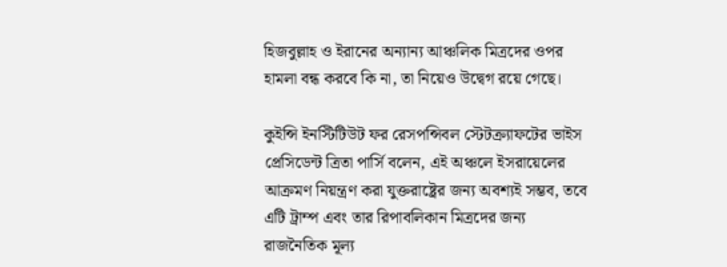হিজবুল্লাহ ও ইরানের অন্যান্য আঞ্চলিক মিত্রদের ওপর হামলা বন্ধ করবে কি না, তা নিয়েও উদ্বেগ রয়ে গেছে।

কুইন্সি ইনস্টিটিউট ফর রেসপন্সিবল স্টেটক্র্যাফটের ভাইস প্রেসিডেন্ট ত্রিতা পার্সি বলেন, এই অঞ্চলে ইসরায়েলের আক্রমণ নিয়ন্ত্রণ করা যুক্তরাষ্ট্রের জন্য অবশ্যই সম্ভব, তবে এটি ট্রাম্প এবং তার রিপাবলিকান মিত্রদের জন্য রাজনৈতিক মূল্য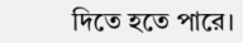দিতে হতে পারে।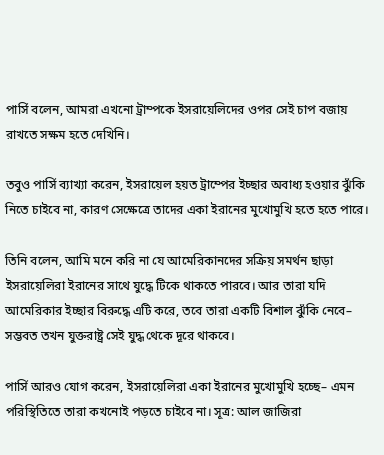পার্সি বলেন, আমরা এখনো ট্রাম্পকে ইসরায়েলিদের ওপর সেই চাপ বজায় রাখতে সক্ষম হতে দেখিনি।

তবুও পার্সি ব্যাখ্যা করেন, ইসরায়েল হয়ত ট্রাম্পের ইচ্ছার অবাধ্য হওয়ার ঝুঁকি নিতে চাইবে না, কারণ সেক্ষেত্রে তাদের একা ইরানের মুখোমুখি হতে হতে পারে।

তিনি বলেন, আমি মনে করি না যে আমেরিকানদের সক্রিয় সমর্থন ছাড়া ইসরায়েলিরা ইরানের সাথে যুদ্ধে টিকে থাকতে পারবে। আর তারা যদি আমেরিকার ইচ্ছার বিরুদ্ধে এটি করে, তবে তারা একটি বিশাল ঝুঁকি নেবে– সম্ভবত তখন যুক্তরাষ্ট্র সেই যুদ্ধ থেকে দূরে থাকবে।

পার্সি আরও যোগ করেন, ইসরায়েলিরা একা ইরানের মুখোমুখি হচ্ছে– এমন পরিস্থিতিতে তারা কখনোই পড়তে চাইবে না। সূত্র: আল জাজিরা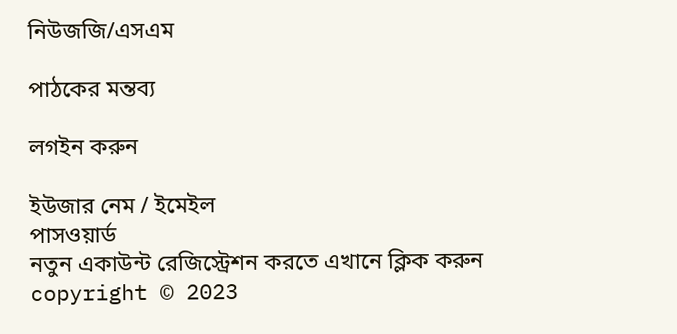নিউজজি/এসএম

পাঠকের মন্তব্য

লগইন করুন

ইউজার নেম / ইমেইল
পাসওয়ার্ড
নতুন একাউন্ট রেজিস্ট্রেশন করতে এখানে ক্লিক করুন
copyright © 2023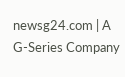newsg24.com | A G-Series Company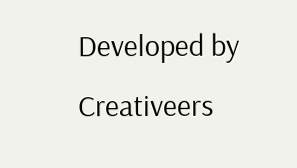Developed by Creativeers